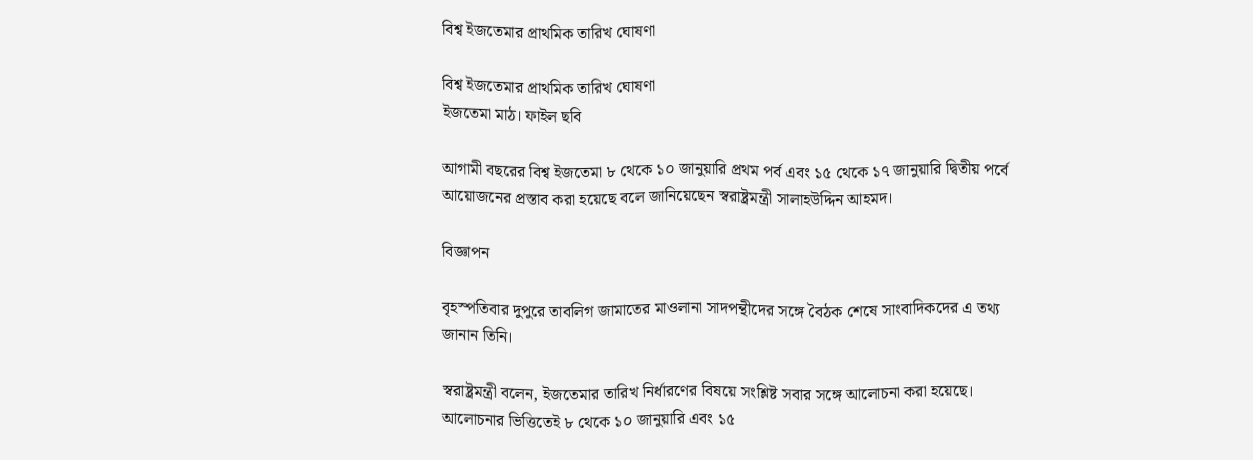বিশ্ব ইজতেমার প্রাথমিক তারিখ ঘোষণা

বিশ্ব ইজতেমার প্রাথমিক তারিখ ঘোষণা
ইজতেমা মাঠ। ফাইল ছবি

আগামী বছরের বিশ্ব ইজতেমা ৮ থেকে ১০ জানুয়ারি প্রথম পর্ব এবং ১৫ থেকে ১৭ জানুয়ারি দ্বিতীয় পর্বে আয়োজনের প্রস্তাব করা হয়েছে বলে জানিয়েছেন স্বরাষ্ট্রমন্ত্রী সালাহউদ্দিন আহমদ।

বিজ্ঞাপন

বৃহস্পতিবার দুপুরে তাবলিগ জামাতের মাওলানা সাদপন্থীদের সঙ্গে বৈঠক শেষে সাংবাদিকদের এ তথ্য জানান তিনি।

স্বরাষ্ট্রমন্ত্রী বলেন, ইজতেমার তারিখ নির্ধারণের বিষয়ে সংশ্লিষ্ট সবার সঙ্গে আলোচনা করা হয়েছে। আলোচনার ভিত্তিতেই ৮ থেকে ১০ জানুয়ারি এবং ১৫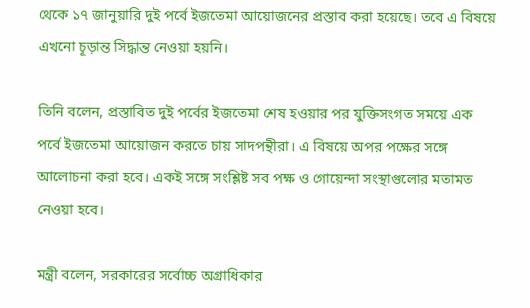থেকে ১৭ জানুয়ারি দুই পর্বে ইজতেমা আয়োজনের প্রস্তাব করা হয়েছে। তবে এ বিষয়ে এখনো চূড়ান্ত সিদ্ধান্ত নেওয়া হয়নি।

তিনি বলেন, প্রস্তাবিত দুই পর্বের ইজতেমা শেষ হওয়ার পর যুক্তিসংগত সময়ে এক পর্বে ইজতেমা আয়োজন করতে চায় সাদপন্থীরা। এ বিষয়ে অপর পক্ষের সঙ্গে আলোচনা করা হবে। একই সঙ্গে সংশ্লিষ্ট সব পক্ষ ও গোয়েন্দা সংস্থাগুলোর মতামত নেওয়া হবে।

মন্ত্রী বলেন, সরকারের সর্বোচ্চ অগ্রাধিকার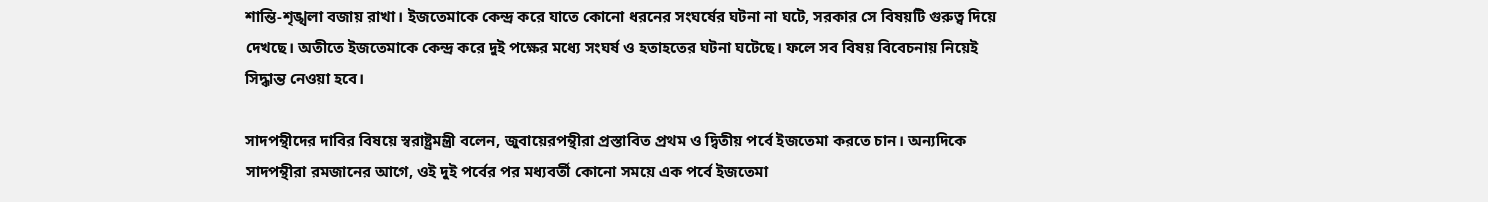শান্তি-শৃঙ্খলা বজায় রাখা। ইজতেমাকে কেন্দ্র করে যাতে কোনো ধরনের সংঘর্ষের ঘটনা না ঘটে, সরকার সে বিষয়টি গুরুত্ব দিয়ে দেখছে। অতীতে ইজতেমাকে কেন্দ্র করে দুই পক্ষের মধ্যে সংঘর্ষ ও হতাহতের ঘটনা ঘটেছে। ফলে সব বিষয় বিবেচনায় নিয়েই সিদ্ধান্ত নেওয়া হবে।

সাদপন্থীদের দাবির বিষয়ে স্বরাষ্ট্রমন্ত্রী বলেন, জুবায়েরপন্থীরা প্রস্তাবিত প্রথম ও দ্বিতীয় পর্বে ইজতেমা করতে চান। অন্যদিকে সাদপন্থীরা রমজানের আগে, ওই দুই পর্বের পর মধ্যবর্তী কোনো সময়ে এক পর্বে ইজতেমা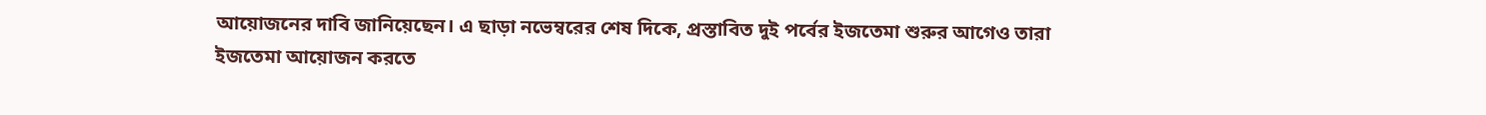আয়োজনের দাবি জানিয়েছেন। এ ছাড়া নভেম্বরের শেষ দিকে, প্রস্তাবিত দুই পর্বের ইজতেমা শুরুর আগেও তারা ইজতেমা আয়োজন করতে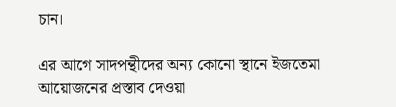চান।

এর আগে সাদপন্থীদের অন্য কোনো স্থানে ইজতেমা আয়োজনের প্রস্তাব দেওয়া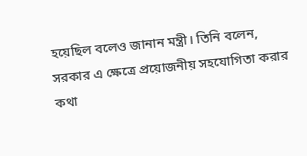হয়েছিল বলেও জানান মন্ত্রী। তিনি বলেন, সরকার এ ক্ষেত্রে প্রয়োজনীয় সহযোগিতা করার কথা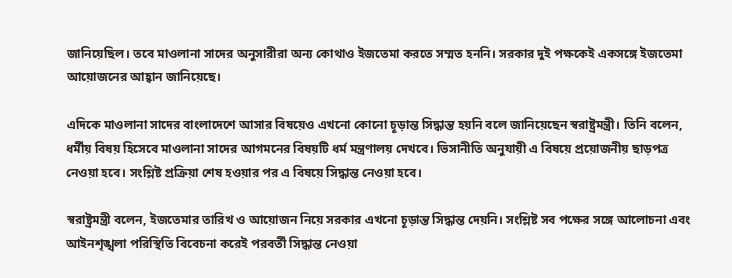জানিয়েছিল। তবে মাওলানা সাদের অনুসারীরা অন্য কোথাও ইজতেমা করতে সম্মত হননি। সরকার দুই পক্ষকেই একসঙ্গে ইজতেমা আয়োজনের আহ্বান জানিয়েছে।

এদিকে মাওলানা সাদের বাংলাদেশে আসার বিষয়েও এখনো কোনো চূড়ান্ত সিদ্ধান্ত হয়নি বলে জানিয়েছেন স্বরাষ্ট্রমন্ত্রী। তিনি বলেন, ধর্মীয় বিষয় হিসেবে মাওলানা সাদের আগমনের বিষয়টি ধর্ম মন্ত্রণালয় দেখবে। ভিসানীতি অনুযায়ী এ বিষয়ে প্রয়োজনীয় ছাড়পত্র নেওয়া হবে। সংশ্লিষ্ট প্রক্রিয়া শেষ হওয়ার পর এ বিষয়ে সিদ্ধান্ত নেওয়া হবে।

স্বরাষ্ট্রমন্ত্রী বলেন, ইজতেমার তারিখ ও আয়োজন নিয়ে সরকার এখনো চূড়ান্ত সিদ্ধান্ত দেয়নি। সংশ্লিষ্ট সব পক্ষের সঙ্গে আলোচনা এবং আইনশৃঙ্খলা পরিস্থিতি বিবেচনা করেই পরবর্তী সিদ্ধান্ত নেওয়া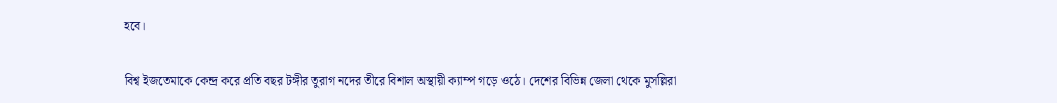হবে।

বিশ্ব ইজতেমাকে কেন্দ্র করে প্রতি বছর টঙ্গীর তুরাগ নদের তীরে বিশাল অস্থায়ী ক্যাম্প গড়ে ওঠে। দেশের বিভিন্ন জেলা থেকে মুসল্লিরা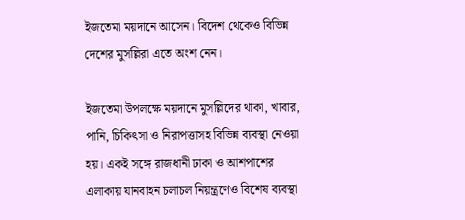ইজতেমা ময়দানে আসেন। বিদেশ থেকেও বিভিন্ন দেশের মুসল্লিরা এতে অংশ নেন।

ইজতেমা উপলক্ষে ময়দানে মুসল্লিদের থাকা, খাবার, পানি, চিকিৎসা ও নিরাপত্তাসহ বিভিন্ন ব্যবস্থা নেওয়া হয়। একই সঙ্গে রাজধানী ঢাকা ও আশপাশের এলাকায় যানবাহন চলাচল নিয়ন্ত্রণেও বিশেষ ব্যবস্থা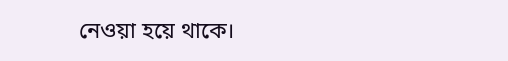নেওয়া হয়ে থাকে।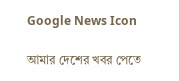Google News Icon

আমার দেশের খবর পেতে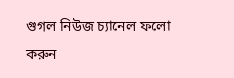গুগল নিউজ চ্যানেল ফলো করুন